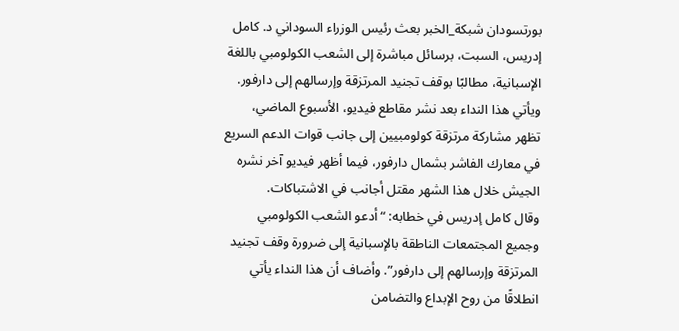بورتسودان شبكة_الخبر بعث رئيس الوزراء السوداني د. كامل إدريس، السبت، برسائل مباشرة إلى الشعب الكولومبي باللغة الإسبانية، مطالبًا بوقف تجنيد المرتزقة وإرسالهم إلى دارفور. ويأتي هذا النداء بعد نشر مقاطع فيديو، الأسبوع الماضي، تظهر مشاركة مرتزقة كولومبيين إلى جانب قوات الدعم السريع في معارك الفاشر بشمال دارفور، فيما أظهر فيديو آخر نشره الجيش خلال هذا الشهر مقتل أجانب في الاشتباكات.
وقال كامل إدريس في خطابه: “أدعو الشعب الكولومبي وجميع المجتمعات الناطقة بالإسبانية إلى ضرورة وقف تجنيد المرتزقة وإرسالهم إلى دارفور”. وأضاف أن هذا النداء يأتي انطلاقًا من روح الإبداع والتضامن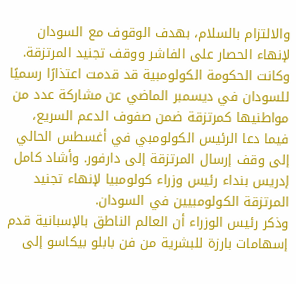والالتزام بالسلام، بهدف الوقوف مع السودان لإنهاء الحصار على الفاشر ووقف تجنيد المرتزقة.
وكانت الحكومة الكولومبية قد قدمت اعتذارًا رسميًا للسودان في ديسمبر الماضي عن مشاركة عدد من مواطنيها كمرتزقة ضمن صفوف الدعم السريع، فيما دعا الرئيس الكولومبي في أغسطس الحالي إلى وقف إرسال المرتزقة إلى دارفور. وأشاد كامل إدريس بنداء رئيس وزراء كولومبيا لإنهاء تجنيد المرتزقة الكولومبيين في السودان.
وذكر رئيس الوزراء أن العالم الناطق بالإسبانية قدم إسهامات بارزة للبشرية من فن بابلو بيكاسو إلى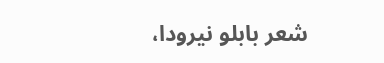شعر بابلو نيرودا،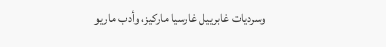وسرديات غابرييل غارسيا ماركيز، وأدب ماريو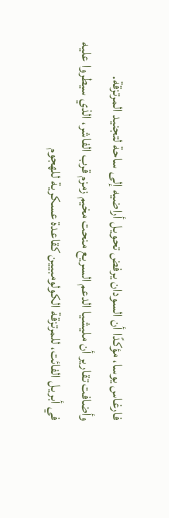فارغاس يوسا، مؤكدًا أن السودان يرفض تحويل أراضيه إلى ساحة لتجنيد المرتزقة.
وأضافت تقارير أن مليشيا الدعم السريع منحت مخيم زمزم قرب الفاشر، الذي سيطروا عليه في أبريل الفائت، للمرتزقة الكولومبيين كقاعدة عسكرية للهجوم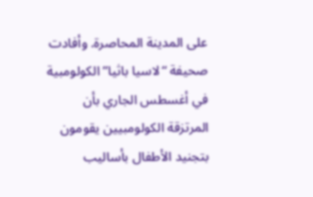على المدينة المحاصرة. وأفادت صحيفة “لاسيا باثيا” الكولومبية في أغسطس الجاري بأن المرتزقة الكولومبيين يقومون بتجنيد الأطفال بأساليب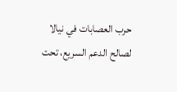حرب العصابات في نيالا لصالح الدعم السريع، تحت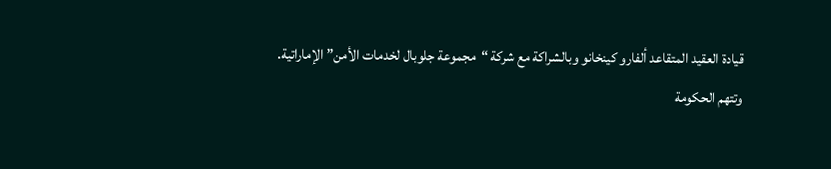قيادة العقيد المتقاعد ألفارو كينخانو وبالشراكة مع شركة “مجموعة جلوبال لخدمات الأمن” الإماراتية.
وتتهم الحكومة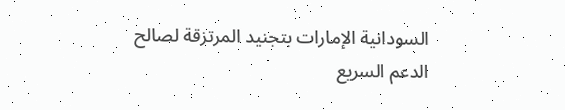السودانية الإمارات بتجنيد المرتزقة لصالح الدعم السريع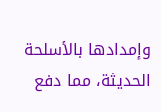وإمدادها بالأسلحة الحديثة، مما دفع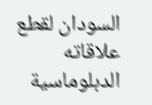السودان لقطع علاقاته الدبلوماسية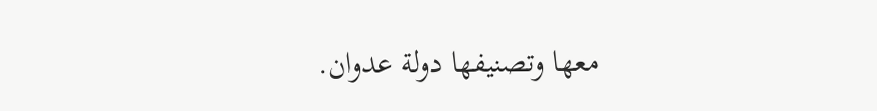معها وتصنيفها دولة عدوان.